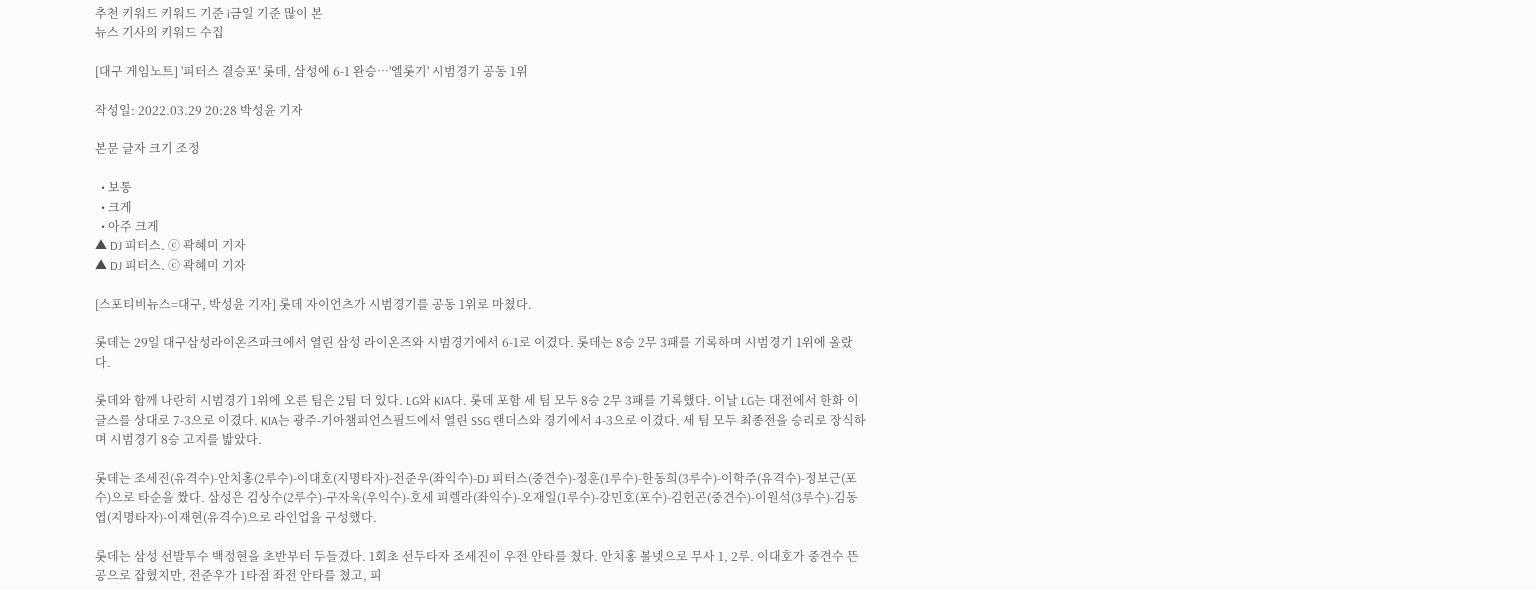추천 키워드 키워드 기준 i금일 기준 많이 본
뉴스 기사의 키워드 수집

[대구 게임노트] '피터스 결승포' 롯데, 삼성에 6-1 완승…'엘롯기' 시범경기 공동 1위

작성일: 2022.03.29 20:28 박성윤 기자

본문 글자 크기 조정

  • 보통
  • 크게
  • 아주 크게
▲ DJ 피터스. ⓒ 곽혜미 기자
▲ DJ 피터스. ⓒ 곽혜미 기자

[스포티비뉴스=대구, 박성윤 기자] 롯데 자이언츠가 시범경기를 공동 1위로 마쳤다.

롯데는 29일 대구삼성라이온즈파크에서 열린 삼성 라이온즈와 시범경기에서 6-1로 이겼다. 롯데는 8승 2무 3패를 기록하며 시범경기 1위에 올랐다.

롯데와 함께 나란히 시범경기 1위에 오른 팀은 2팀 더 있다. LG와 KIA다. 롯데 포함 세 팀 모두 8승 2무 3패를 기록했다. 이날 LG는 대전에서 한화 이글스를 상대로 7-3으로 이겼다. KIA는 광주-기아챔피언스필드에서 열린 SSG 랜더스와 경기에서 4-3으로 이겼다. 세 팀 모두 최종전을 승리로 장식하며 시범경기 8승 고지를 밟았다.

롯데는 조세진(유격수)-안치홍(2루수)-이대호(지명타자)-전준우(좌익수)-DJ 피터스(중견수)-정훈(1루수)-한동희(3루수)-이학주(유격수)-정보근(포수)으로 타순을 짰다. 삼성은 김상수(2루수)-구자욱(우익수)-호세 피렐라(좌익수)-오재일(1루수)-강민호(포수)-김헌곤(중견수)-이원석(3루수)-김동엽(지명타자)-이재현(유격수)으로 라인업을 구성했다.

롯데는 삼성 선발투수 백정현을 초반부터 두들겼다. 1회초 선두타자 조세진이 우전 안타를 쳤다. 안치홍 볼넷으로 무사 1, 2루. 이대호가 중견수 뜬공으로 잡혔지만, 전준우가 1타점 좌전 안타를 쳤고, 피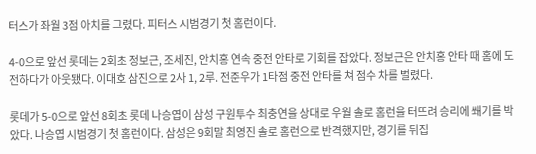터스가 좌월 3점 아치를 그렸다. 피터스 시범경기 첫 홈런이다.

4-0으로 앞선 롯데는 2회초 정보근, 조세진, 안치홍 연속 중전 안타로 기회를 잡았다. 정보근은 안치홍 안타 때 홈에 도전하다가 아웃됐다. 이대호 삼진으로 2사 1, 2루. 전준우가 1타점 중전 안타를 쳐 점수 차를 벌렸다.

롯데가 5-0으로 앞선 8회초 롯데 나승엽이 삼성 구원투수 최충연을 상대로 우월 솔로 홈런을 터뜨려 승리에 쐐기를 박았다. 나승엽 시범경기 첫 홈런이다. 삼성은 9회말 최영진 솔로 홈런으로 반격했지만, 경기를 뒤집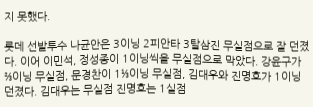지 못했다.

롯데 선발투수 나균안은 3이닝 2피안타 3탈삼진 무실점으로 잘 던졌다. 이어 이민석, 정성종이 1이닝씩을 무실점으로 막았다. 강윤구가 ⅔이닝 무실점, 문경찬이 1⅓이닝 무실점, 김대우와 진명호가 1이닝 던졌다. 김대우는 무실점 진명호는 1실점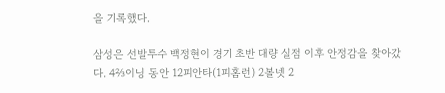을 기록했다.

삼성은 선발투수 백정현이 경기 초반 대량 실점 이후 안정감을 찾아갔다. 4⅔이닝 동안 12피안타(1피홈런) 2볼넷 2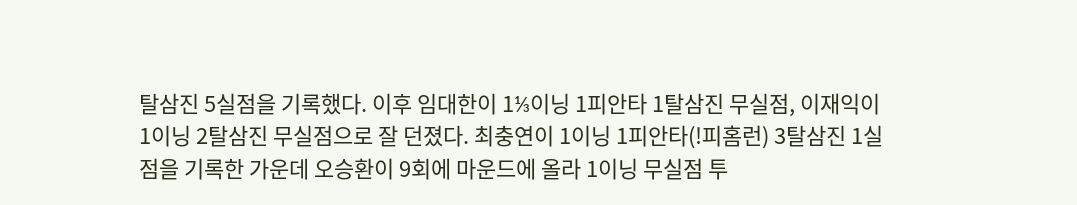탈삼진 5실점을 기록했다. 이후 임대한이 1⅓이닝 1피안타 1탈삼진 무실점, 이재익이 1이닝 2탈삼진 무실점으로 잘 던졌다. 최충연이 1이닝 1피안타(!피홈런) 3탈삼진 1실점을 기록한 가운데 오승환이 9회에 마운드에 올라 1이닝 무실점 투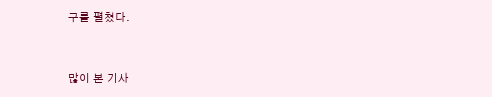구를 펼쳤다.


많이 본 기사